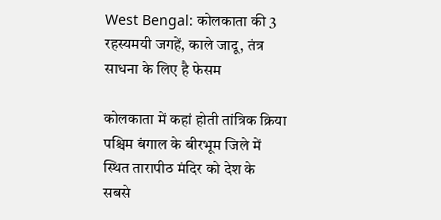West Bengal: कोलकाता की 3 रहस्यमयी जगहें, काले जादू, तंत्र साधना के लिए है फेसम

कोलकाता में कहां होती तांत्रिक क्रिया
पश्चिम बंगाल के बीरभूम जिले में स्थित तारापीठ मंदिर को देश के सबसे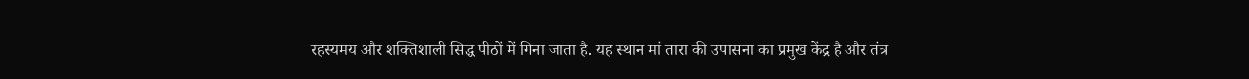रहस्यमय और शक्तिशाली सिद्ध पीठों में गिना जाता है. यह स्थान मां तारा की उपासना का प्रमुख केंद्र है और तंत्र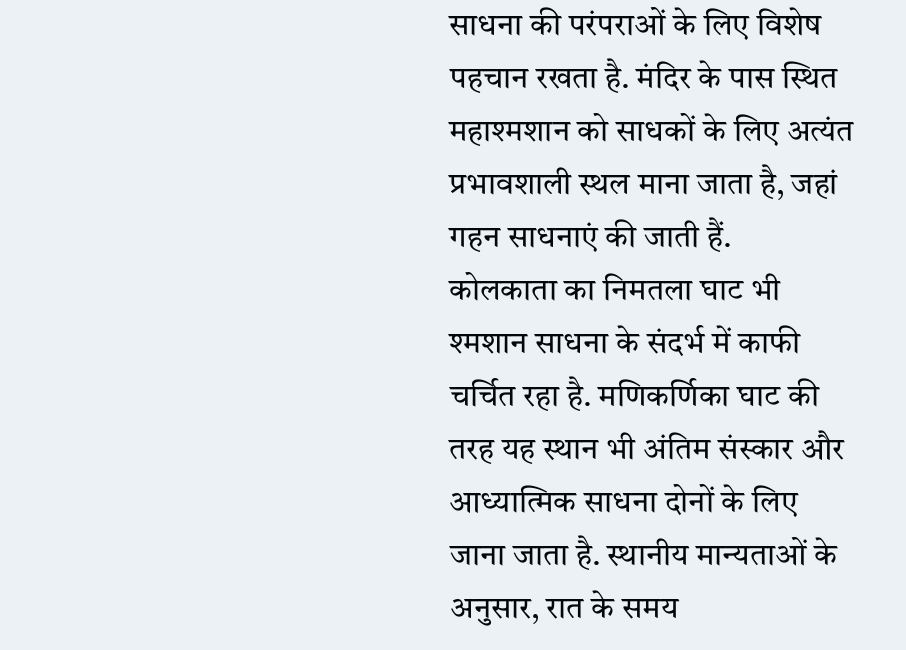साधना की परंपराओं के लिए विशेष पहचान रखता है. मंदिर के पास स्थित महाश्मशान को साधकों के लिए अत्यंत प्रभावशाली स्थल माना जाता है, जहां गहन साधनाएं की जाती हैं.
कोलकाता का निमतला घाट भी श्मशान साधना के संदर्भ में काफी चर्चित रहा है. मणिकर्णिका घाट की तरह यह स्थान भी अंतिम संस्कार और आध्यात्मिक साधना दोनों के लिए जाना जाता है. स्थानीय मान्यताओं के अनुसार, रात के समय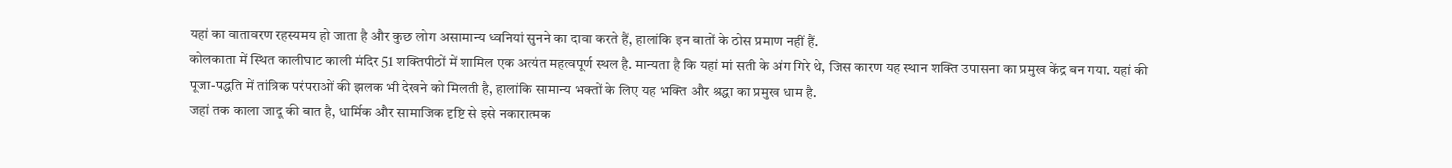यहां का वातावरण रहस्यमय हो जाता है और कुछ लोग असामान्य ध्वनियां सुनने का दावा करते हैं, हालांकि इन बातों के ठोस प्रमाण नहीं हैं.
कोलकाता में स्थित कालीघाट काली मंदिर 51 शक्तिपीठों में शामिल एक अत्यंत महत्वपूर्ण स्थल है. मान्यता है कि यहां मां सती के अंग गिरे थे, जिस कारण यह स्थान शक्ति उपासना का प्रमुख केंद्र बन गया. यहां की पूजा-पद्धति में तांत्रिक परंपराओं की झलक भी देखने को मिलती है, हालांकि सामान्य भक्तों के लिए यह भक्ति और श्रद्धा का प्रमुख धाम है.
जहां तक काला जादू की बात है, धार्मिक और सामाजिक दृष्टि से इसे नकारात्मक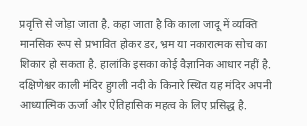प्रवृत्ति से जोड़ा जाता है. कहा जाता है कि काला जादू में व्यक्ति मानसिक रूप से प्रभावित होकर डर, भ्रम या नकारात्मक सोच का शिकार हो सकता है. हालांकि इसका कोई वैज्ञानिक आधार नहीं है.
दक्षिणेश्वर काली मंदिर हुगली नदी के किनारे स्थित यह मंदिर अपनी आध्यात्मिक ऊर्जा और ऐतिहासिक महत्व के लिए प्रसिद्ध है.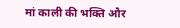मां काली की भक्ति और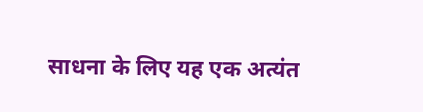साधना के लिए यह एक अत्यंत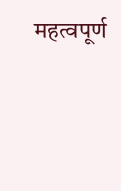महत्वपूर्ण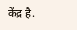केंद्र है.